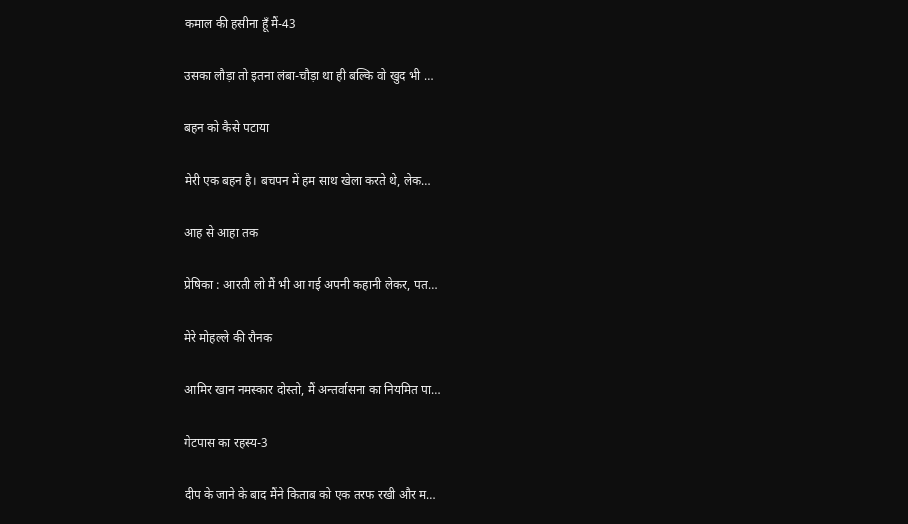कमाल की हसीना हूँ मैं-43

उसका लौड़ा तो इतना लंबा-चौड़ा था ही बल्कि वो खुद भी …

बहन को कैसे पटाया

मेरी एक बहन है। बचपन में हम साथ खेला करते थे, लेक…

आह से आहा तक

प्रेषिका : आरती लो मैं भी आ गई अपनी कहानी लेकर, पत…

मेरे मोहल्ले की रौनक

आमिर खान नमस्कार दोस्तो, मैं अन्तर्वासना का नियमित पा…

गेटपास का रहस्य-3

दीप के जाने के बाद मैंने किताब को एक तरफ रखी और म…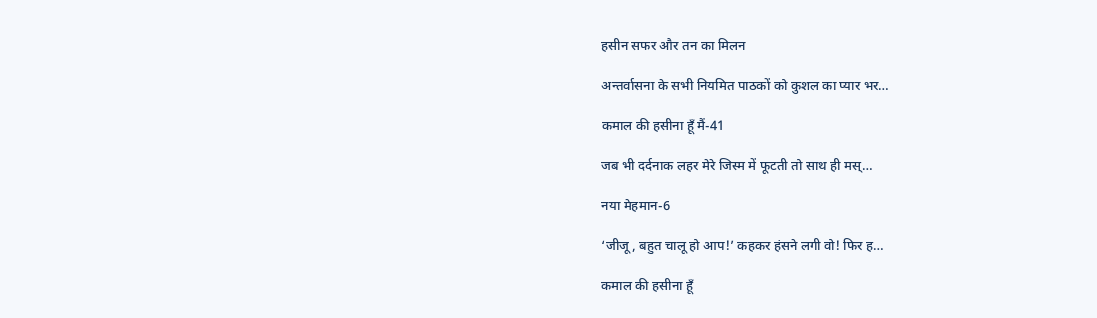हसीन सफर और तन का मिलन

अन्तर्वासना के सभी नियमित पाठकों को कुशल का प्यार भर…

कमाल की हसीना हूँ मैं-41

जब भी दर्दनाक लहर मेरे जिस्म में फूटती तो साथ ही मस्…

नया मेहमान-6

‘जीजू, बहुत चालू हो आप!’ कहकर हंसने लगी वो! फिर ह…

कमाल की हसीना हूँ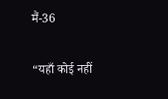मैं-36

“यहाँ कोई नहीं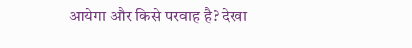आयेगा और किसे परवाह है? देखा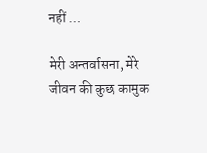नहीं …

मेरी अन्तर्वासना, मेरे जीवन की कुछ कामुक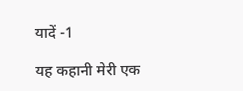यादें -1

यह कहानी मेरी एक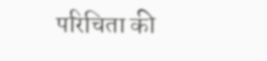परिचिता की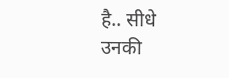है.. सीधे उनकी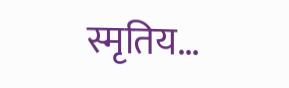स्मृतिय…